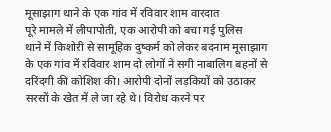मूसाझाग थाने के एक गांव में रविवार शाम वारदात
पूरे मामले में लीपापोती, एक आरोपी को बचा गई पुलिस
थाने में किशोरी से सामूहिक दुष्कर्म को लेकर बदनाम मूसाझाग के एक गांव में रविवार शाम दो लोगों ने सगी नाबालिग बहनों से दरिंदगी की कोशिश की। आरोपी दोनों लड़कियों को उठाकर सरसों के खेत में ले जा रहे थे। विरोध करने पर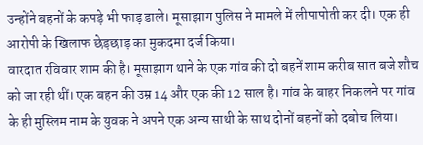उन्होंने बहनों के कपड़े भी फाड़ डाले। मूसाझाग पुलिस ने मामले में लीपापोती कर दी। एक ही आरोपी के खिलाफ छेड़छाड़ का मुकदमा दर्ज किया।
वारदात रविवार शाम की है। मूसाझाग थाने के एक गांव की दो बहनें शाम करीब सात बजे शौच को जा रही थीं। एक बहन की उम्र 14 और एक की 12 साल है। गांव के बाहर निकलने पर गांव के ही मुस्लिम नाम के युवक ने अपने एक अन्य साथी के साथ दोनों बहनों को दबोच लिया।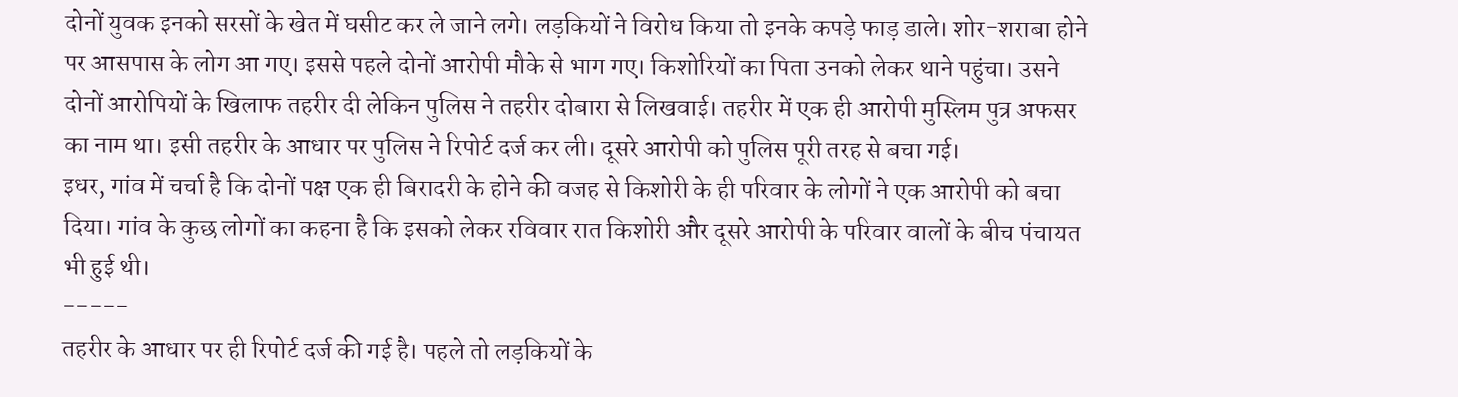दोनों युवक इनको सरसों के खेत में घसीट कर ले जाने लगे। लड़कियों ने विरोध किया तो इनके कपड़े फाड़ डाले। शोर-शराबा होने पर आसपास के लोग आ गए। इससे पहले दोनों आरोपी मौके से भाग गए। किशोरियों का पिता उनको लेकर थाने पहुंचा। उसने दोनों आरोपियों के खिलाफ तहरीर दी लेकिन पुलिस ने तहरीर दोबारा से लिखवाई। तहरीर में एक ही आरोपी मुस्लिम पुत्र अफसर का नाम था। इसी तहरीर के आधार पर पुलिस ने रिपोर्ट दर्ज कर ली। दूसरे आरोपी को पुलिस पूरी तरह से बचा गई।
इधर, गांव में चर्चा है कि दोनों पक्ष एक ही बिरादरी के होने की वजह से किशोरी के ही परिवार के लोगों ने एक आरोपी को बचा दिया। गांव के कुछ लोगों का कहना है कि इसको लेकर रविवार रात किशोरी और दूसरे आरोपी के परिवार वालों के बीच पंचायत भी हुई थी।
-----
तहरीर के आधार पर ही रिपोर्ट दर्ज की गई है। पहले तो लड़कियों के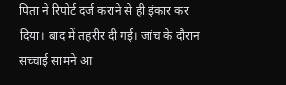पिता ने रिपोर्ट दर्ज कराने से ही इंकार कर दिया। बाद में तहरीर दी गई। जांच के दौरान सच्चाई सामने आ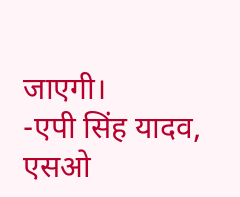जाएगी।
-एपी सिंह यादव, एसओ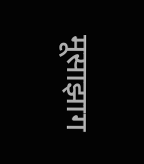मूसाझाग